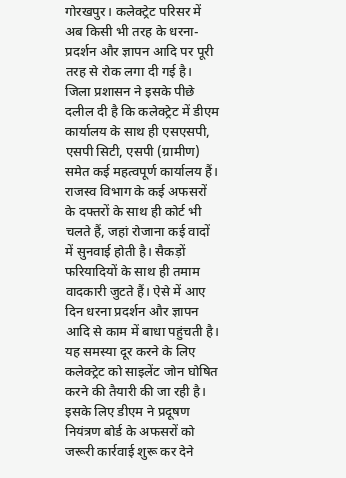गोरखपुर। कलेक्ट्रेट परिसर में अब किसी भी तरह के धरना-प्रदर्शन और ज्ञापन आदि पर पूरी तरह से रोक लगा दी गई है। जिला प्रशासन ने इसके पीछे दलील दी है कि कलेक्ट्रेट में डीएम कार्यालय के साथ ही एसएसपी, एसपी सिटी, एसपी (ग्रामीण) समेत कई महत्वपूर्ण कार्यालय हैं। राजस्व विभाग के कई अफसरों के दफ्तरों के साथ ही कोर्ट भी चलते हैं, जहां रोजाना कई वादों में सुनवाई होती है। सैकड़ों फरियादियों के साथ ही तमाम वादकारी जुटते हैं। ऐसे में आए दिन धरना प्रदर्शन और ज्ञापन आदि से काम में बाधा पहुंचती है। यह समस्या दूर करने के लिए कलेक्ट्रेट को साइलेंट जोन घोषित करने की तैयारी की जा रही है। इसके लिए डीएम ने प्रदूषण नियंत्रण बोर्ड के अफसरों को जरूरी कार्रवाई शुरू कर देने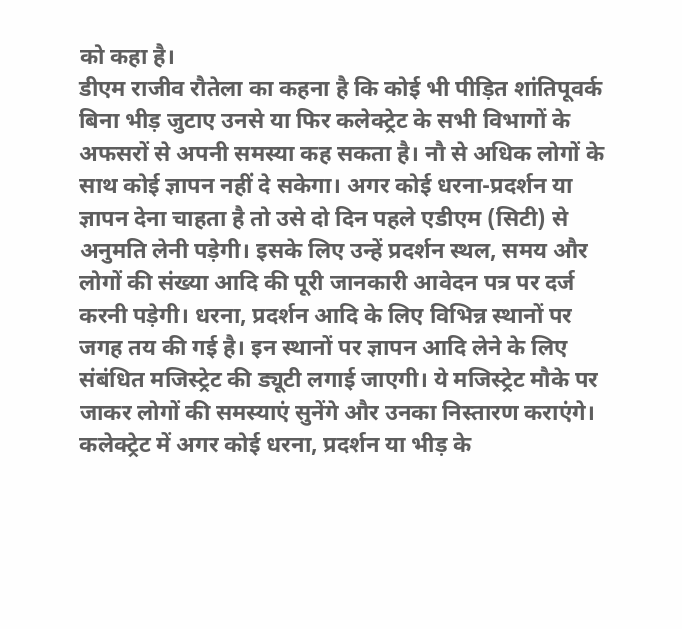को कहा है।
डीएम राजीव रौतेला का कहना है कि कोई भी पीड़ित शांतिपूवर्क बिना भीड़ जुटाए उनसे या फिर कलेक्ट्रेट के सभी विभागों के अफसरों से अपनी समस्या कह सकता है। नौ से अधिक लोगों के साथ कोई ज्ञापन नहीं दे सकेगा। अगर कोई धरना-प्रदर्शन या ज्ञापन देना चाहता है तो उसे दो दिन पहले एडीएम (सिटी) से अनुमति लेनी पड़ेगी। इसके लिए उन्हें प्रदर्शन स्थल, समय और लोगों की संख्या आदि की पूरी जानकारी आवेदन पत्र पर दर्ज करनी पड़ेगी। धरना, प्रदर्शन आदि के लिए विभिन्न स्थानों पर जगह तय की गई है। इन स्थानों पर ज्ञापन आदि लेने के लिए संबंधित मजिस्ट्रेट की ड्यूटी लगाई जाएगी। ये मजिस्ट्रेट मौके पर जाकर लोगों की समस्याएं सुनेंगे और उनका निस्तारण कराएंगे। कलेक्ट्रेट में अगर कोई धरना, प्रदर्शन या भीड़ के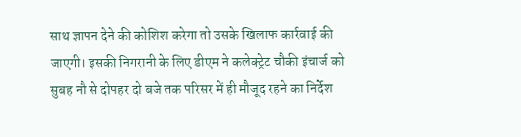साथ ज्ञापन देने की कोशिश करेगा तो उसके खिलाफ कार्रवाई की जाएगी। इसकी निगरानी के लिए डीएम ने कलेक्ट्रेट चौकी इंचार्ज को सुबह नौ से दोपहर दो बजे तक परिसर में ही मौजूद रहने का निर्देश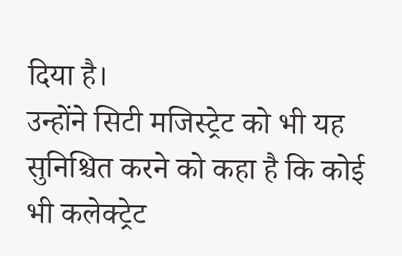दिया है।
उन्होंने सिटी मजिस्ट्रेट को भी यह सुनिश्चित करने को कहा है कि कोई भी कलेक्ट्रेट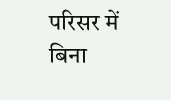परिसर में बिना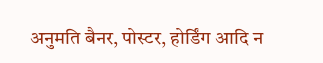अनुमति बैनर, पोस्टर, होर्डिंग आदि न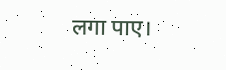लगा पाए।